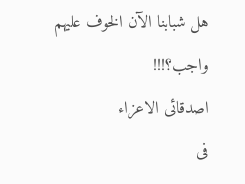هل شبابنا الآن الخوف عليهم واجب؟!!!
اصدقائى الاعزاء
فى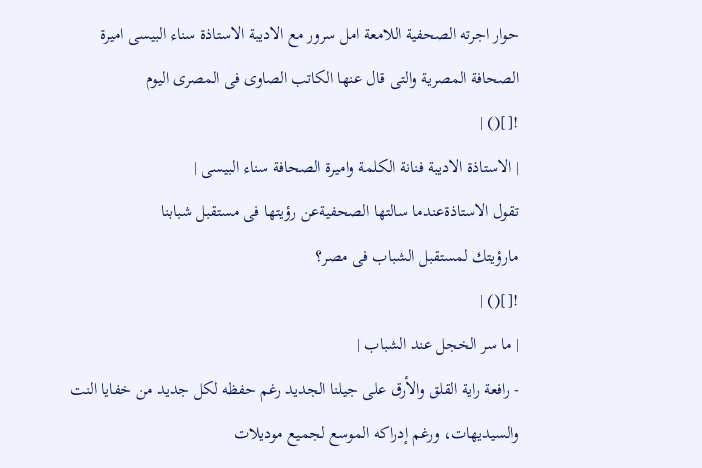حوار اجرته الصحفية اللامعة امل سرور مع الاديبة الاستاذة سناء البيسى اميرة
الصحافة المصرية والتى قال عنها الكاتب الصاوى فى المصرى اليوم
![]() |
| الاستاذة الاديبة فنانة الكلمة واميرة الصحافة سناء البيسى |
تقول الاستاذةعندما سالتها الصحفيةعن رؤيتها فى مستقبل شبابنا
مارؤيتك لمستقبل الشباب فى مصر؟
![]() |
| ما سر الخجل عند الشباب |
- رافعة راية القلق والأرق على جيلنا الجديد رغم حفظه لكل جديد من خفايا النت والسيديهات، ورغم إدراكه الموسع لجميع موديلات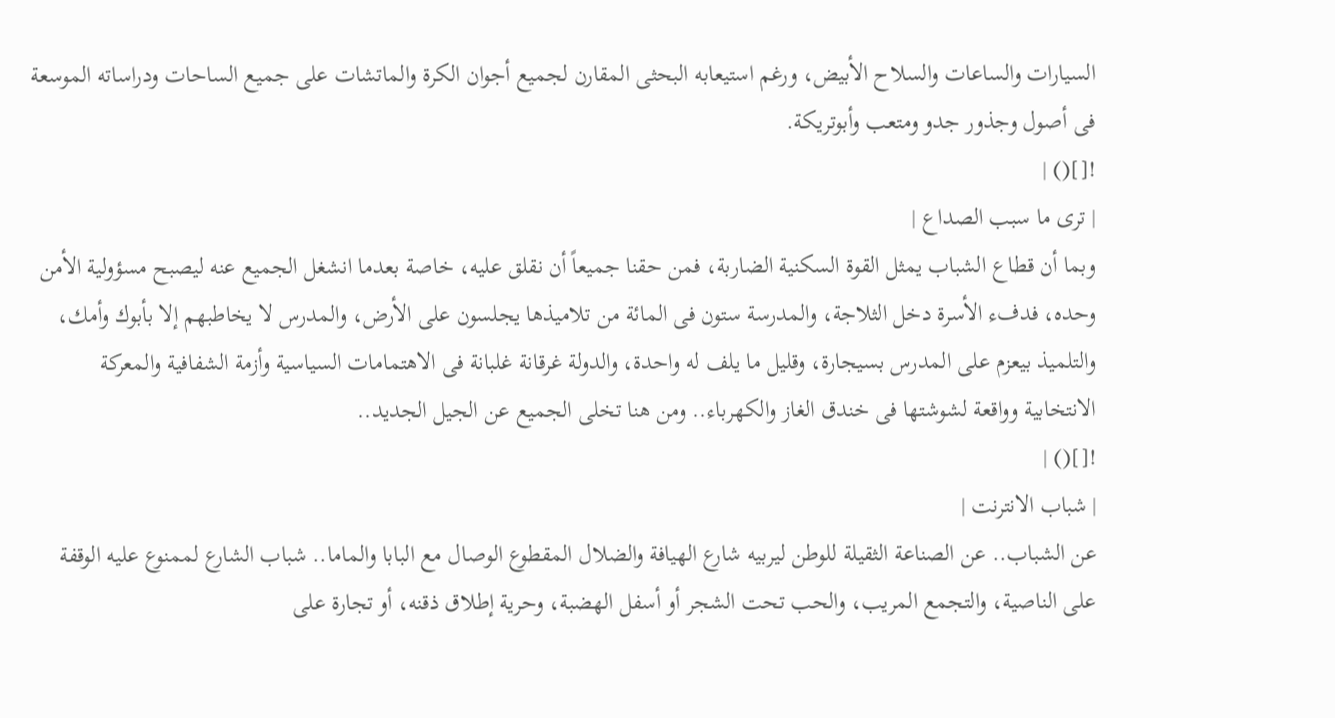السيارات والساعات والسلاح الأبيض، ورغم استيعابه البحثى المقارن لجميع أجوان الكرة والماتشات على جميع الساحات ودراساته الموسعة فى أصول وجذور جدو ومتعب وأبوتريكة.
![]() |
| ترى ما سبب الصداع |
وبما أن قطاع الشباب يمثل القوة السكنية الضاربة، فمن حقنا جميعاً أن نقلق عليه، خاصة بعدما انشغل الجميع عنه ليصبح مسؤولية الأمن وحده، فدفء الأسرة دخل الثلاجة، والمدرسة ستون فى المائة من تلاميذها يجلسون على الأرض، والمدرس لا يخاطبهم إلا بأبوك وأمك، والتلميذ بيعزم على المدرس بسيجارة، وقليل ما يلف له واحدة، والدولة غرقانة غلبانة فى الاهتمامات السياسية وأزمة الشفافية والمعركة الانتخابية وواقعة لشوشتها فى خندق الغاز والكهرباء.. ومن هنا تخلى الجميع عن الجيل الجديد..
![]() |
| شباب الانترنت |
عن الشباب.. عن الصناعة الثقيلة للوطن ليربيه شارع الهيافة والضلال المقطوع الوصال مع البابا والماما.. شباب الشارع لممنوع عليه الوقفة على الناصية، والتجمع المريب، والحب تحت الشجر أو أسفل الهضبة، وحرية إطلاق ذقنه، أو تجارة على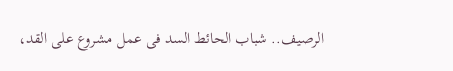الرصيف.. شباب الحائط السد فى عمل مشروع على القد،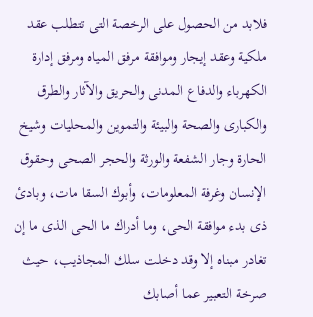فلابد من الحصول على الرخصة التى تتطلب عقد ملكية وعقد إيجار وموافقة مرفق المياه ومرفق إدارة الكهرباء والدفاع المدنى والحريق والآثار والطرق والكبارى والصحة والبيئة والتموين والمحليات وشيخ الحارة وجار الشفعة والورثة والحجر الصحى وحقوق الإنسان وغرفة المعلومات، وأبوك السقا مات، وبادئ ذى بدء موافقة الحى، وما أدراك ما الحى الذى ما إن تغادر مبناه إلا وقد دخلت سلك المجاذيب، حيث صرخة التعبير عما أصابك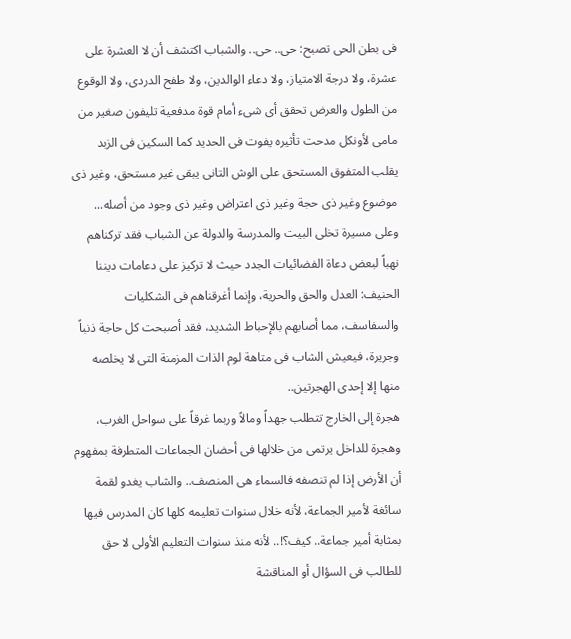فى بطن الحى تصبح: حى.. حى.. والشباب اكتشف أن لا العشرة على عشرة، ولا درجة الامتياز، ولا دعاء الوالدين، ولا طفح الدردى، ولا الوقوع من الطول والعرض تحقق أى شىء أمام قوة مدفعية تليفون صغير من مامى لأونكل مدحت تأثيره يفوت فى الحديد كما السكين فى الزبد يقلب المتفوق المستحق على الوش التانى يبقى غير مستحق، وغير ذى موضوع وغير ذى حجة وغير ذى اعتراض وغير ذى وجود من أصله...
وعلى مسيرة تخلى البيت والمدرسة والدولة عن الشباب فقد تركناهم نهباً لبعض دعاة الفضائيات الجدد حيث لا تركيز على دعامات ديننا الحنيف: العدل والحق والحرية، وإنما أغرقناهم فى الشكليات والسفاسف، مما أصابهم بالإحباط الشديد، فقد أصبحت كل حاجة ذنباً وجريرة، فيعيش الشاب فى متاهة لوم الذات المزمنة التى لا يخلصه منها إلا إحدى الهجرتين..
هجرة إلى الخارج تتطلب جهداً ومالاً وربما غرقاً على سواحل الغرب، وهجرة للداخل يرتمى من خلالها فى أحضان الجماعات المتطرفة بمفهوم أن الأرض إذا لم تنصفه فالسماء هى المنصف.. والشاب يغدو لقمة سائغة لأمير الجماعة، لأنه خلال سنوات تعليمه كلها كان المدرس فيها بمثابة أمير جماعة.. كيف؟!.. لأنه منذ سنوات التعليم الأولى لا حق للطالب فى السؤال أو المناقشة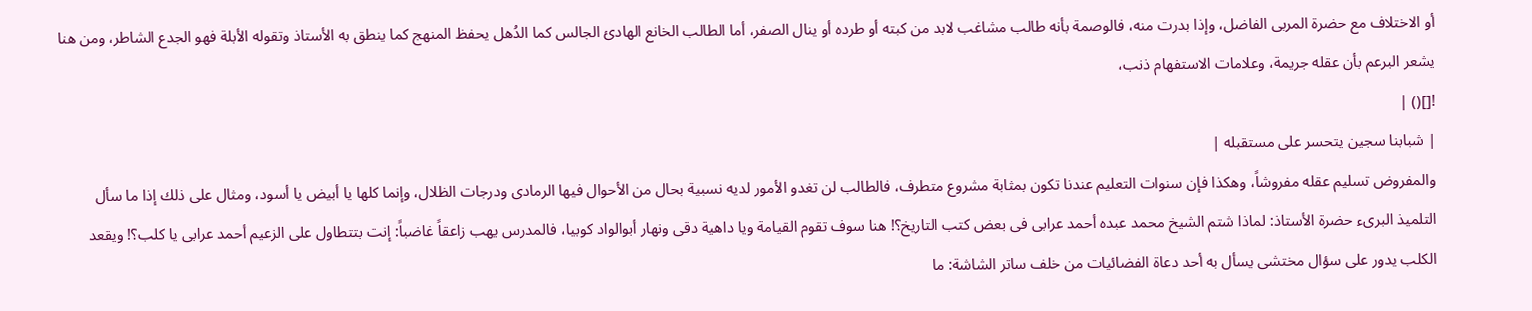أو الاختلاف مع حضرة المربى الفاضل، وإذا بدرت منه، فالوصمة بأنه طالب مشاغب لابد من كبته أو طرده أو ينال الصفر، أما الطالب الخانع الهادئ الجالس كما الدُهل يحفظ المنهج كما ينطق به الأستاذ وتقوله الأبلة فهو الجدع الشاطر، ومن هنا يشعر البرعم بأن عقله جريمة، وعلامات الاستفهام ذنب،
![]() |
| شبابنا سجين يتحسر على مستقبله |
والمفروض تسليم عقله مفروشاً، وهكذا فإن سنوات التعليم عندنا تكون بمثابة مشروع متطرف، فالطالب لن تغدو الأمور لديه نسبية بحال من الأحوال فيها الرمادى ودرجات الظلال، وإنما كلها يا أبيض يا أسود، ومثال على ذلك إذا ما سأل التلميذ البرىء حضرة الأستاذ: لماذا شتم الشيخ محمد عبده أحمد عرابى فى بعض كتب التاريخ؟! هنا سوف تقوم القيامة ويا داهية دقى ونهار أبوالواد كوبيا، فالمدرس يهب زاعقاً غاضباً: إنت بتتطاول على الزعيم أحمد عرابى يا كلب؟! ويقعد الكلب يدور على سؤال مختشى يسأل به أحد دعاة الفضائيات من خلف ساتر الشاشة: ما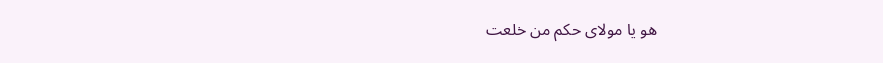هو يا مولاى حكم من خلعت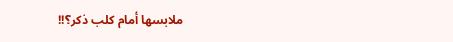ملابسها أمام كلب ذكر؟!!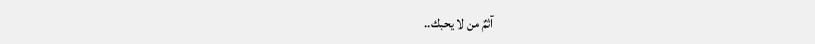آثمٌ من لا يحبك..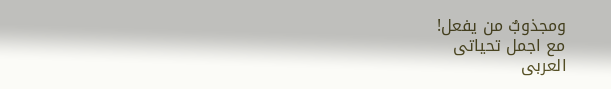ومجذوبٌ من يفعل!
مع اجمل تحياتى
العربى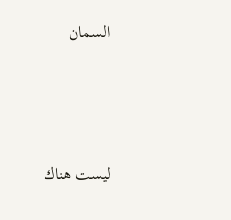السمان





ليست هناك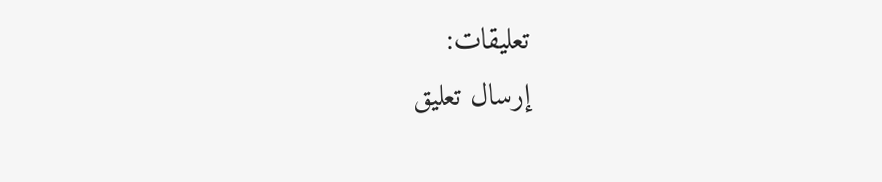تعليقات:
إرسال تعليق